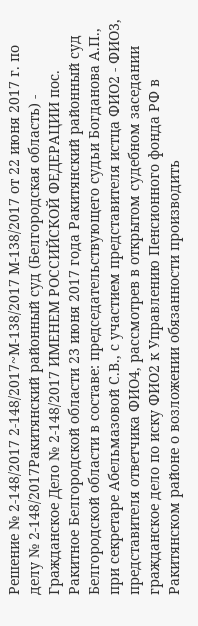Решение № 2-148/2017 2-148/2017~М-138/2017 М-138/2017 от 22 июня 2017 г. по делу № 2-148/2017Ракитянский районный суд (Белгородская область) - Гражданское Дело № 2-148/2017 ИМЕНЕМ РОССИЙСКОЙ ФЕДЕРАЦИИ пос. Ракитное Белгородской области 23 июня 2017 года Ракитянский районный суд Белгородской области в составе: председательствующего судьи Богданова А.П., при секретаре Абельмазовой С.В., с участием представителя истца ФИО2 - ФИО3, представителя ответчика ФИО4, рассмотрев в открытом судебном заседании гражданское дело по иску ФИО2 к Управлению Пенсионного фонда РФ в Ракитянском районе о возложении обязанности производить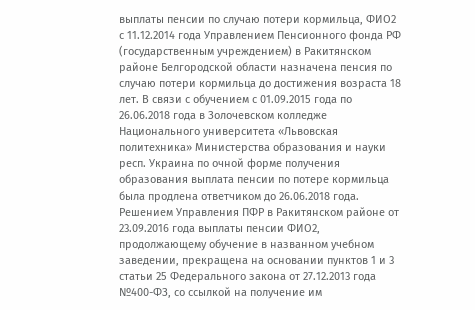выплаты пенсии по случаю потери кормильца, ФИО2 с 11.12.2014 года Управлением Пенсионного фонда РФ (государственным учреждением) в Ракитянском районе Белгородской области назначена пенсия по случаю потери кормильца до достижения возраста 18 лет. В связи с обучением с 01.09.2015 года по 26.06.2018 года в Золочевском колледже Национального университета «Львовская политехника» Министерства образования и науки респ. Украина по очной форме получения образования выплата пенсии по потере кормильца была продлена ответчиком до 26.06.2018 года. Решением Управления ПФР в Ракитянском районе от 23.09.2016 года выплаты пенсии ФИО2, продолжающему обучение в названном учебном заведении, прекращена на основании пунктов 1 и 3 статьи 25 Федерального закона от 27.12.2013 года №400-ФЗ, со ссылкой на получение им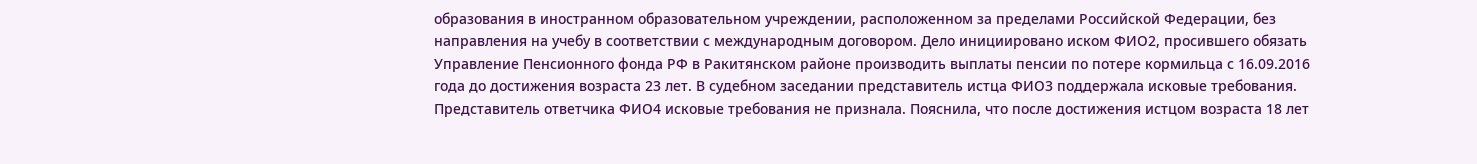образования в иностранном образовательном учреждении, расположенном за пределами Российской Федерации, без направления на учебу в соответствии с международным договором. Дело инициировано иском ФИО2, просившего обязать Управление Пенсионного фонда РФ в Ракитянском районе производить выплаты пенсии по потере кормильца с 16.09.2016 года до достижения возраста 23 лет. В судебном заседании представитель истца ФИО3 поддержала исковые требования. Представитель ответчика ФИО4 исковые требования не признала. Пояснила, что после достижения истцом возраста 18 лет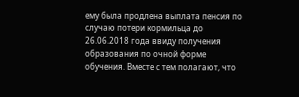ему была продлена выплата пенсия по случаю потери кормильца до 26.06.2018 года ввиду получения образования по очной форме обучения. Вместе с тем полагают, что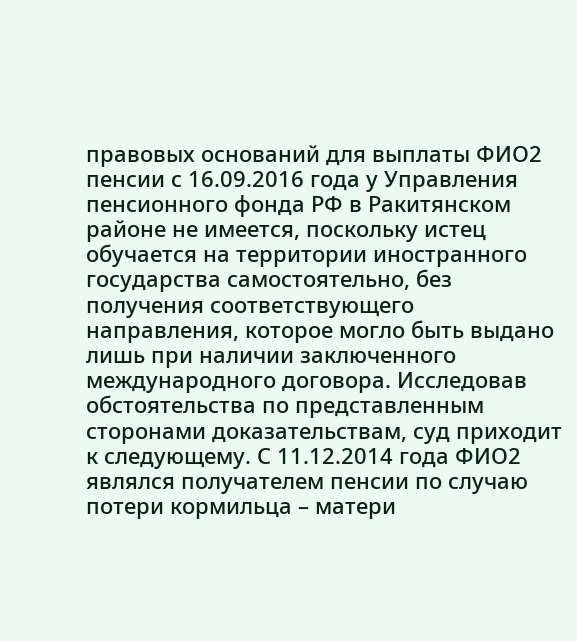правовых оснований для выплаты ФИО2 пенсии с 16.09.2016 года у Управления пенсионного фонда РФ в Ракитянском районе не имеется, поскольку истец обучается на территории иностранного государства самостоятельно, без получения соответствующего направления, которое могло быть выдано лишь при наличии заключенного международного договора. Исследовав обстоятельства по представленным сторонами доказательствам, суд приходит к следующему. С 11.12.2014 года ФИО2 являлся получателем пенсии по случаю потери кормильца – матери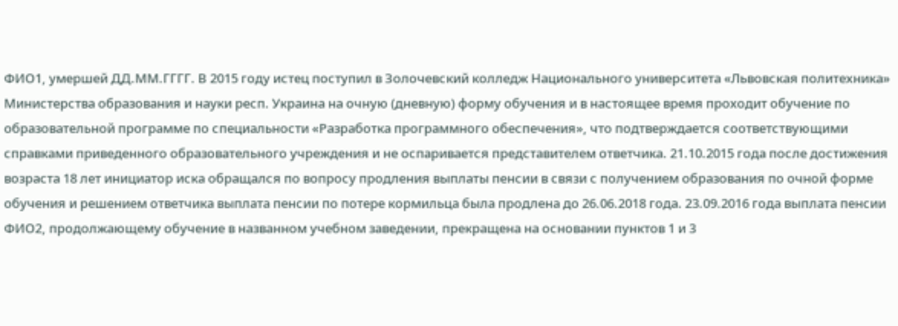ФИО1, умершей ДД.ММ.ГГГГ. В 2015 году истец поступил в Золочевский колледж Национального университета «Львовская политехника» Министерства образования и науки респ. Украина на очную (дневную) форму обучения и в настоящее время проходит обучение по образовательной программе по специальности «Разработка программного обеспечения», что подтверждается соответствующими справками приведенного образовательного учреждения и не оспаривается представителем ответчика. 21.10.2015 года после достижения возраста 18 лет инициатор иска обращался по вопросу продления выплаты пенсии в связи с получением образования по очной форме обучения и решением ответчика выплата пенсии по потере кормильца была продлена до 26.06.2018 года. 23.09.2016 года выплата пенсии ФИО2, продолжающему обучение в названном учебном заведении, прекращена на основании пунктов 1 и 3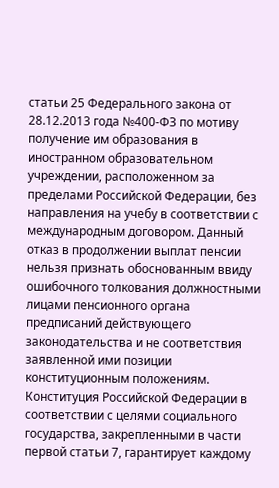статьи 25 Федерального закона от 28.12.2013 года №400-ФЗ по мотиву получение им образования в иностранном образовательном учреждении, расположенном за пределами Российской Федерации, без направления на учебу в соответствии с международным договором. Данный отказ в продолжении выплат пенсии нельзя признать обоснованным ввиду ошибочного толкования должностными лицами пенсионного органа предписаний действующего законодательства и не соответствия заявленной ими позиции конституционным положениям. Конституция Российской Федерации в соответствии с целями социального государства, закрепленными в части первой статьи 7, гарантирует каждому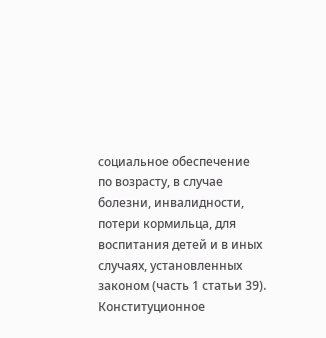социальное обеспечение по возрасту, в случае болезни, инвалидности, потери кормильца, для воспитания детей и в иных случаях, установленных законом (часть 1 статьи 39). Конституционное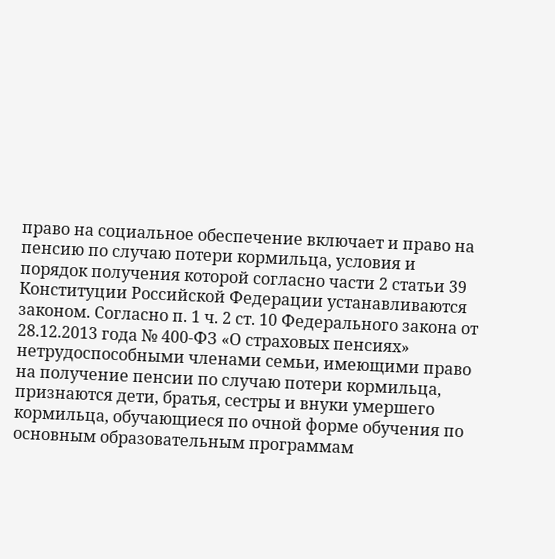право на социальное обеспечение включает и право на пенсию по случаю потери кормильца, условия и порядок получения которой согласно части 2 статьи 39 Конституции Российской Федерации устанавливаются законом. Согласно п. 1 ч. 2 ст. 10 Федерального закона от 28.12.2013 года № 400-ФЗ «О страховых пенсиях» нетрудоспособными членами семьи, имеющими право на получение пенсии по случаю потери кормильца, признаются дети, братья, сестры и внуки умершего кормильца, обучающиеся по очной форме обучения по основным образовательным программам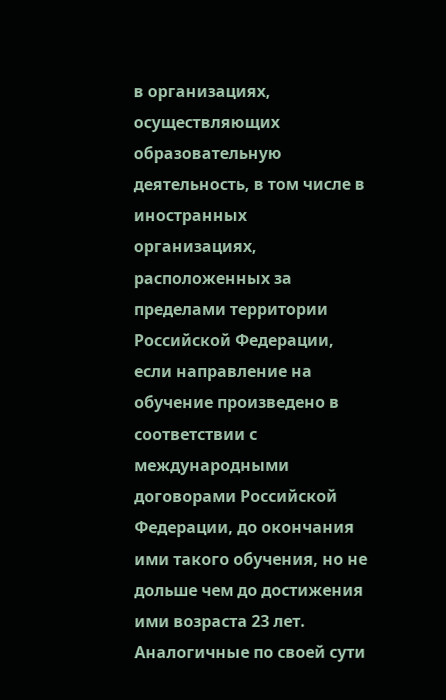в организациях, осуществляющих образовательную деятельность, в том числе в иностранных организациях, расположенных за пределами территории Российской Федерации, если направление на обучение произведено в соответствии с международными договорами Российской Федерации, до окончания ими такого обучения, но не дольше чем до достижения ими возраста 23 лет. Аналогичные по своей сути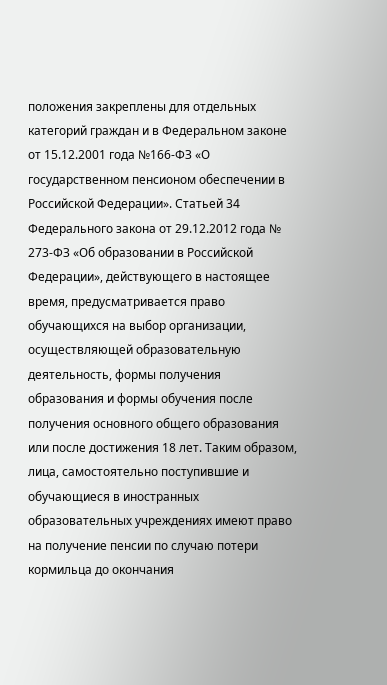положения закреплены для отдельных категорий граждан и в Федеральном законе от 15.12.2001 года №166-ФЗ «О государственном пенсионом обеспечении в Российской Федерации». Статьей 34 Федерального закона от 29.12.2012 года № 273-ФЗ «Об образовании в Российской Федерации», действующего в настоящее время, предусматривается право обучающихся на выбор организации, осуществляющей образовательную деятельность, формы получения образования и формы обучения после получения основного общего образования или после достижения 18 лет. Таким образом, лица, самостоятельно поступившие и обучающиеся в иностранных образовательных учреждениях имеют право на получение пенсии по случаю потери кормильца до окончания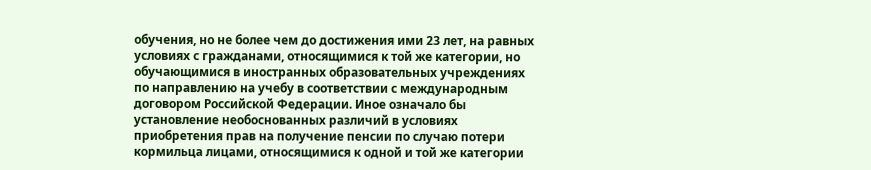обучения, но не более чем до достижения ими 23 лет, на равных условиях с гражданами, относящимися к той же категории, но обучающимися в иностранных образовательных учреждениях по направлению на учебу в соответствии с международным договором Российской Федерации. Иное означало бы установление необоснованных различий в условиях приобретения прав на получение пенсии по случаю потери кормильца лицами, относящимися к одной и той же категории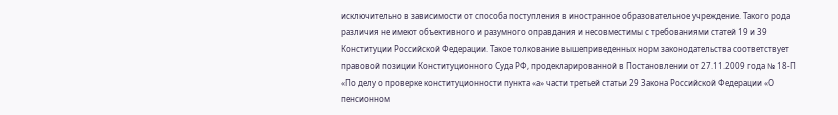исключительно в зависимости от способа поступления в иностранное образовательное учреждение. Такого рода различия не имеют объективного и разумного оправдания и несовместимы с требованиями статей 19 и 39 Конституции Российской Федерации. Такое толкование вышеприведенных норм законодательства соответствует правовой позиции Конституционного Суда РФ, продекларированной в Постановлении от 27.11.2009 года № 18-П «По делу о проверке конституционности пункта «а» части третьей статьи 29 Закона Российской Федерации «О пенсионном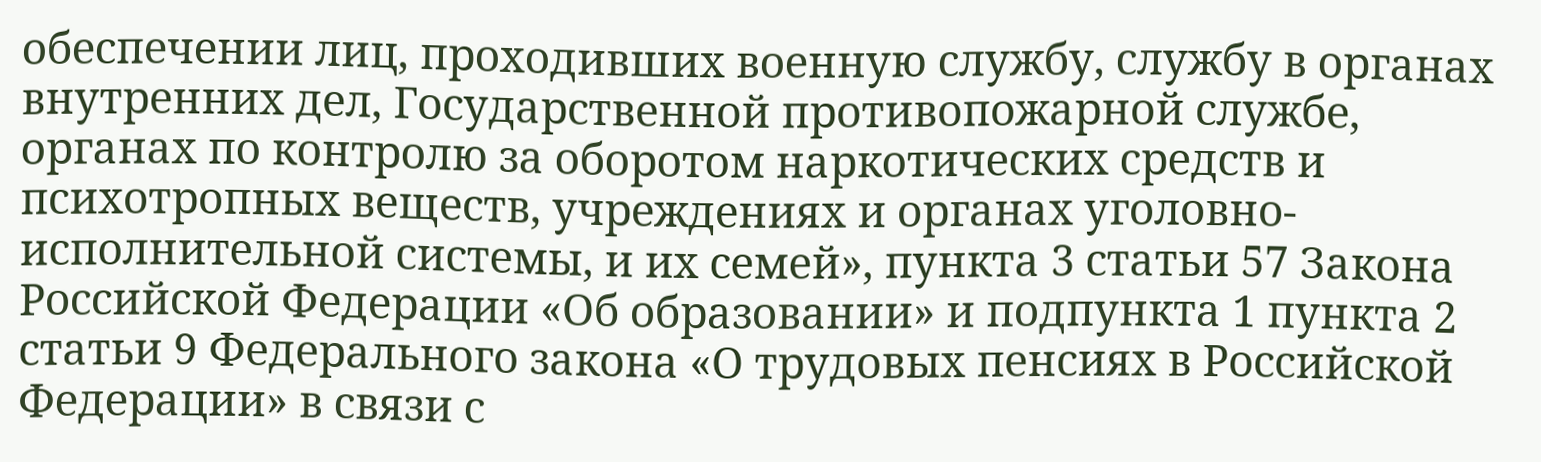обеспечении лиц, проходивших военную службу, службу в органах внутренних дел, Государственной противопожарной службе, органах по контролю за оборотом наркотических средств и психотропных веществ, учреждениях и органах уголовно-исполнительной системы, и их семей», пункта 3 статьи 57 Закона Российской Федерации «Об образовании» и подпункта 1 пункта 2 статьи 9 Федерального закона «О трудовых пенсиях в Российской Федерации» в связи с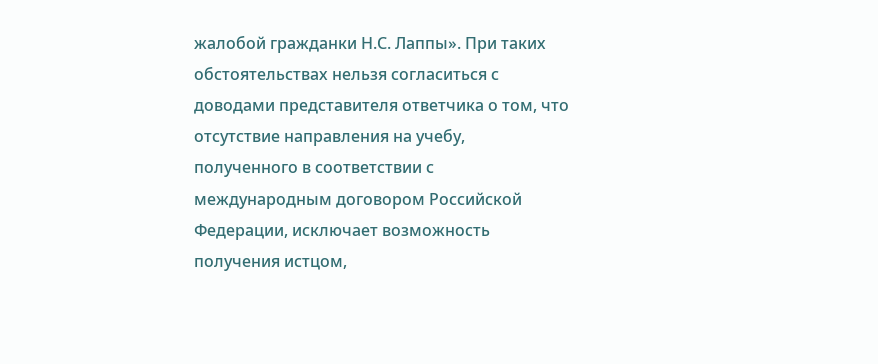жалобой гражданки Н.С. Лаппы». При таких обстоятельствах нельзя согласиться с доводами представителя ответчика о том, что отсутствие направления на учебу, полученного в соответствии с международным договором Российской Федерации, исключает возможность получения истцом,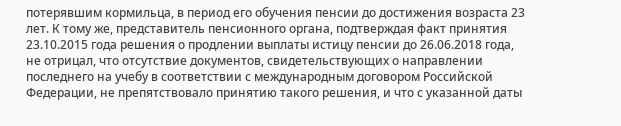потерявшим кормильца, в период его обучения пенсии до достижения возраста 23 лет. К тому же, представитель пенсионного органа, подтверждая факт принятия 23.10.2015 года решения о продлении выплаты истицу пенсии до 26.06.2018 года, не отрицал, что отсутствие документов, свидетельствующих о направлении последнего на учебу в соответствии с международным договором Российской Федерации, не препятствовало принятию такого решения, и что с указанной даты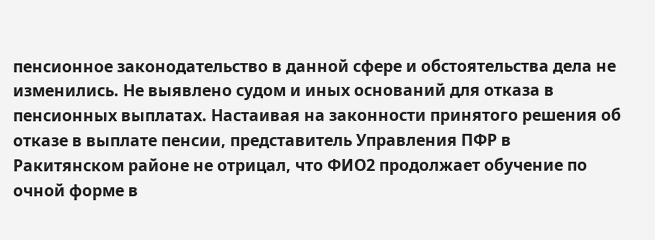пенсионное законодательство в данной сфере и обстоятельства дела не изменились. Не выявлено судом и иных оснований для отказа в пенсионных выплатах. Настаивая на законности принятого решения об отказе в выплате пенсии, представитель Управления ПФР в Ракитянском районе не отрицал, что ФИО2 продолжает обучение по очной форме в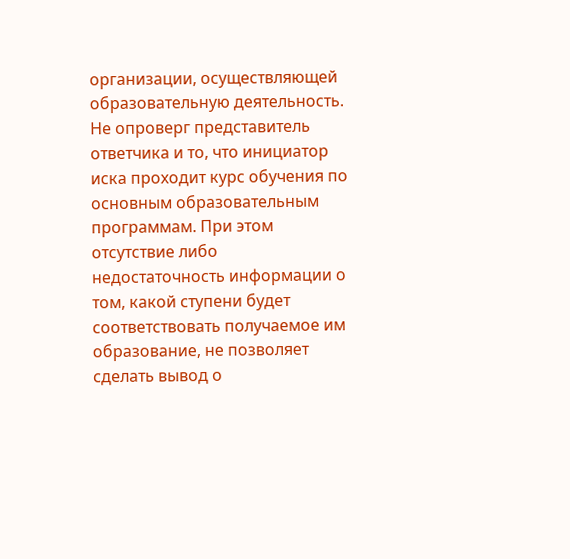организации, осуществляющей образовательную деятельность. Не опроверг представитель ответчика и то, что инициатор иска проходит курс обучения по основным образовательным программам. При этом отсутствие либо недостаточность информации о том, какой ступени будет соответствовать получаемое им образование, не позволяет сделать вывод о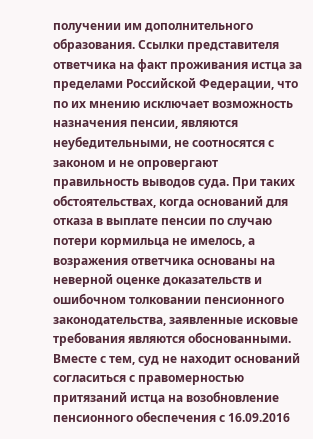получении им дополнительного образования. Ссылки представителя ответчика на факт проживания истца за пределами Российской Федерации, что по их мнению исключает возможность назначения пенсии, являются неубедительными, не соотносятся с законом и не опровергают правильность выводов суда. При таких обстоятельствах, когда оснований для отказа в выплате пенсии по случаю потери кормильца не имелось, а возражения ответчика основаны на неверной оценке доказательств и ошибочном толковании пенсионного законодательства, заявленные исковые требования являются обоснованными. Вместе с тем, суд не находит оснований согласиться с правомерностью притязаний истца на возобновление пенсионного обеспечения с 16.09.2016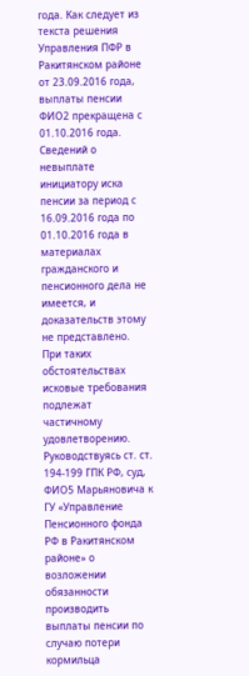года. Как следует из текста решения Управления ПФР в Ракитянском районе от 23.09.2016 года, выплаты пенсии ФИО2 прекращена с 01.10.2016 года. Сведений о невыплате инициатору иска пенсии за период с 16.09.2016 года по 01.10.2016 года в материалах гражданского и пенсионного дела не имеется, и доказательств этому не представлено. При таких обстоятельствах исковые требования подлежат частичному удовлетворению. Руководствуясь ст. ст. 194-199 ГПК РФ, суд, ФИО5 Марьяновича к ГУ «Управление Пенсионного фонда РФ в Ракитянском районе» о возложении обязанности производить выплаты пенсии по случаю потери кормильца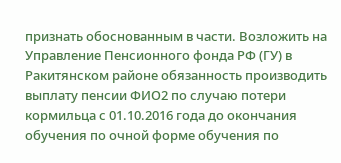признать обоснованным в части. Возложить на Управление Пенсионного фонда РФ (ГУ) в Ракитянском районе обязанность производить выплату пенсии ФИО2 по случаю потери кормильца с 01.10.2016 года до окончания обучения по очной форме обучения по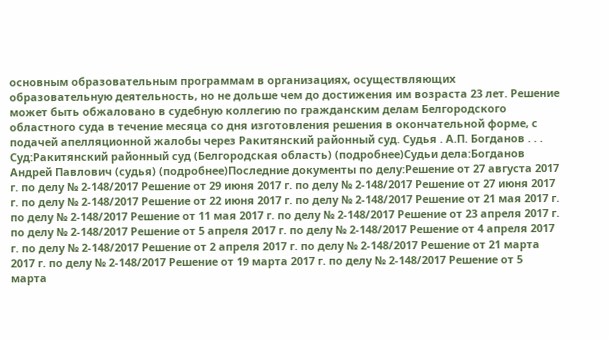основным образовательным программам в организациях, осуществляющих образовательную деятельность, но не дольше чем до достижения им возраста 23 лет. Решение может быть обжаловано в судебную коллегию по гражданским делам Белгородского областного суда в течение месяца со дня изготовления решения в окончательной форме, с подачей апелляционной жалобы через Ракитянский районный суд. Судья . А.П. Богданов . . . Суд:Ракитянский районный суд (Белгородская область) (подробнее)Судьи дела:Богданов Андрей Павлович (судья) (подробнее)Последние документы по делу:Решение от 27 августа 2017 г. по делу № 2-148/2017 Решение от 29 июня 2017 г. по делу № 2-148/2017 Решение от 27 июня 2017 г. по делу № 2-148/2017 Решение от 22 июня 2017 г. по делу № 2-148/2017 Решение от 21 мая 2017 г. по делу № 2-148/2017 Решение от 11 мая 2017 г. по делу № 2-148/2017 Решение от 23 апреля 2017 г. по делу № 2-148/2017 Решение от 5 апреля 2017 г. по делу № 2-148/2017 Решение от 4 апреля 2017 г. по делу № 2-148/2017 Решение от 2 апреля 2017 г. по делу № 2-148/2017 Решение от 21 марта 2017 г. по делу № 2-148/2017 Решение от 19 марта 2017 г. по делу № 2-148/2017 Решение от 5 марта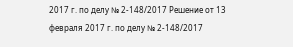2017 г. по делу № 2-148/2017 Решение от 13 февраля 2017 г. по делу № 2-148/2017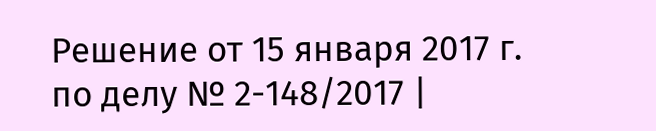Решение от 15 января 2017 г. по делу № 2-148/2017 |